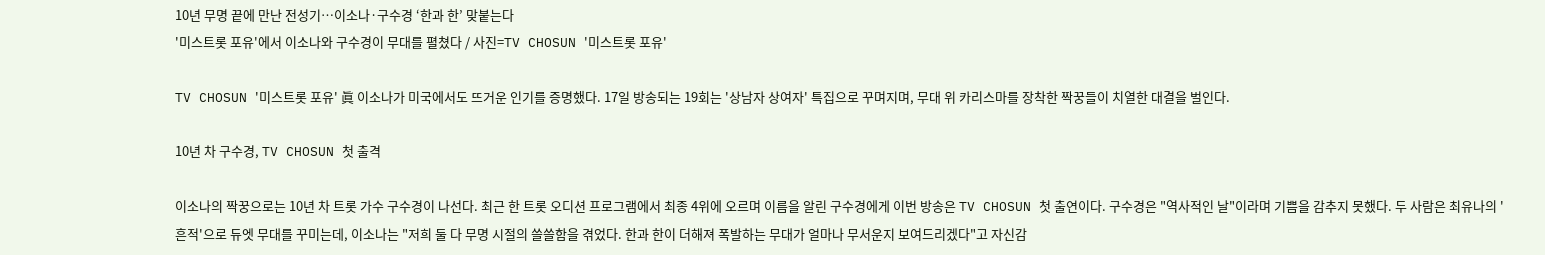10년 무명 끝에 만난 전성기…이소나·구수경 ‘한과 한’ 맞붙는다
'미스트롯 포유'에서 이소나와 구수경이 무대를 펼쳤다 / 사진=TV CHOSUN '미스트롯 포유'

TV CHOSUN '미스트롯 포유' 眞 이소나가 미국에서도 뜨거운 인기를 증명했다. 17일 방송되는 19회는 '상남자 상여자' 특집으로 꾸며지며, 무대 위 카리스마를 장착한 짝꿍들이 치열한 대결을 벌인다.

10년 차 구수경, TV CHOSUN 첫 출격

이소나의 짝꿍으로는 10년 차 트롯 가수 구수경이 나선다. 최근 한 트롯 오디션 프로그램에서 최종 4위에 오르며 이름을 알린 구수경에게 이번 방송은 TV CHOSUN 첫 출연이다. 구수경은 "역사적인 날"이라며 기쁨을 감추지 못했다. 두 사람은 최유나의 '흔적'으로 듀엣 무대를 꾸미는데, 이소나는 "저희 둘 다 무명 시절의 쓸쓸함을 겪었다. 한과 한이 더해져 폭발하는 무대가 얼마나 무서운지 보여드리겠다"고 자신감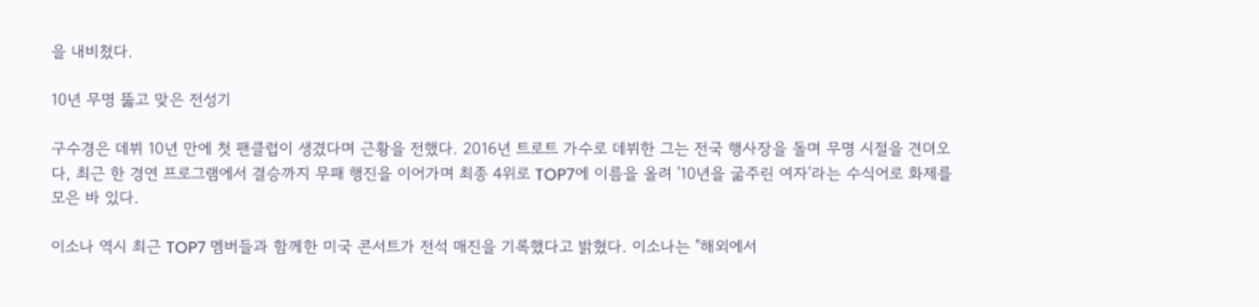을 내비쳤다.

10년 무명 뚫고 맞은 전성기

구수경은 데뷔 10년 만에 첫 팬클럽이 생겼다며 근황을 전했다. 2016년 트로트 가수로 데뷔한 그는 전국 행사장을 돌며 무명 시절을 견뎌오다, 최근 한 경연 프로그램에서 결승까지 무패 행진을 이어가며 최종 4위로 TOP7에 이름을 올려 '10년을 굶주린 여자'라는 수식어로 화제를 모은 바 있다.

이소나 역시 최근 TOP7 멤버들과 함께한 미국 콘서트가 전석 매진을 기록했다고 밝혔다. 이소나는 "해외에서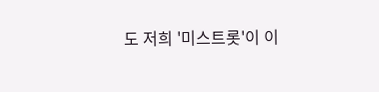도 저희 '미스트롯'이 이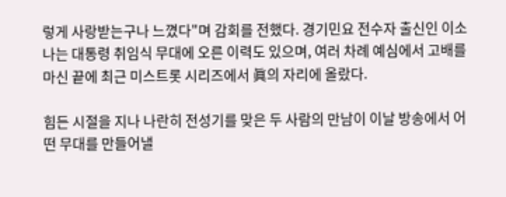렇게 사랑받는구나 느꼈다"며 감회를 전했다. 경기민요 전수자 출신인 이소나는 대통령 취임식 무대에 오른 이력도 있으며, 여러 차례 예심에서 고배를 마신 끝에 최근 미스트롯 시리즈에서 眞의 자리에 올랐다.

힘든 시절을 지나 나란히 전성기를 맞은 두 사람의 만남이 이날 방송에서 어떤 무대를 만들어낼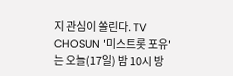지 관심이 쏠린다. TV CHOSUN '미스트롯 포유'는 오늘(17일) 밤 10시 방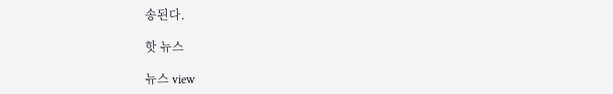송된다.

핫 뉴스

뉴스 view